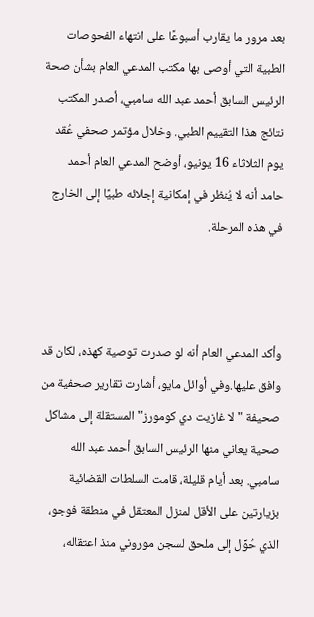بعد مرور ما يقارب أسبوعًا على انتهاء الفحوصات الطبية التي أوصى بها مكتب المدعي العام بشأن صحة الرئيس السابق أحمد عبد الله سامبي، أصدر المكتب نتائج هذا التقييم الطبي. وخلال مؤتمر صحفي عُقد يوم الثلاثاء 16 يونيو، أوضح المدعي العام أحمد حامد أنه لا يُنظر في إمكانية إجلائه طبيًا إلى الخارج في هذه المرحلة.



وأكد المدعي العام أنه لو صدرت توصية كهذه، لكان قد وافق عليها.وفي أوائل مايو، أشارت تقارير صحفية من صحيفة "لا غازيت دي كومورز" المستقلة إلى مشاكل صحية يعاني منها الرئيس السابق أحمد عبد الله سامبي. بعد أيام قليلة، قامت السلطات القضائية بزيارتين على الأقل لمنزل المعتقل في منطقة فوجو، الذي حُوِّل إلى ملحق لسجن موروني منذ اعتقاله،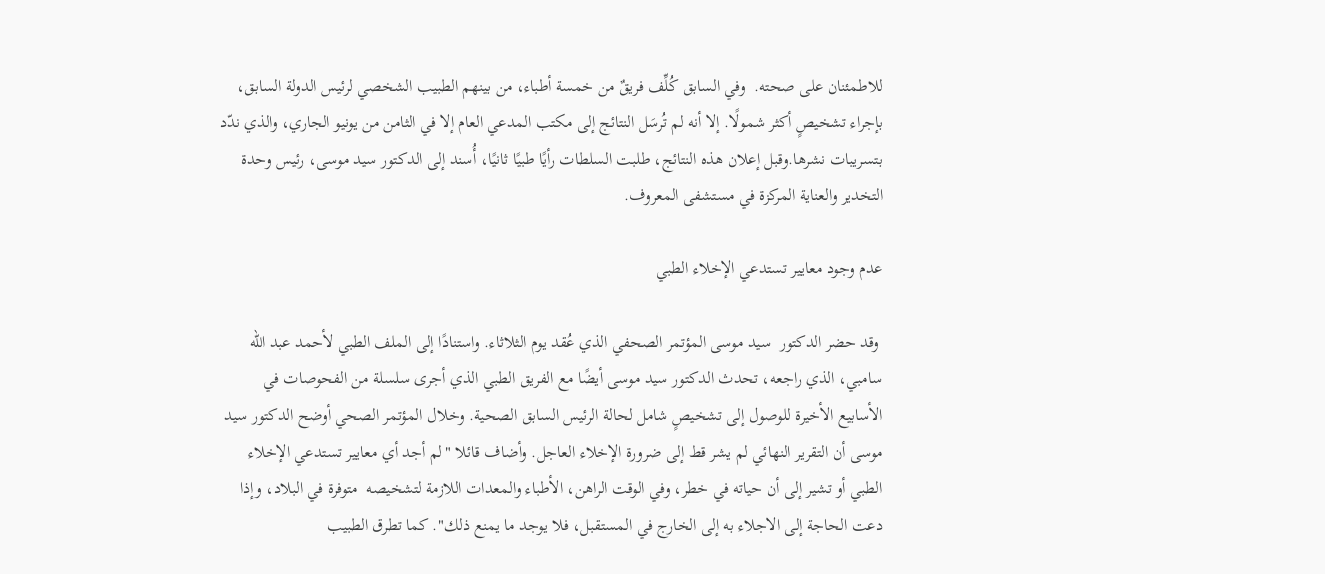للاطمئنان على صحته.  وفي السابق كُلِّف فريقٌ من خمسة أطباء، من بينهم الطبيب الشخصي لرئيس الدولة السابق، بإجراء تشخيصٍ أكثر شمولًا. إلا أنه لم تُرسَل النتائج إلى مكتب المدعي العام إلا في الثامن من يونيو الجاري، والذي ندّد بتسريبات نشرها.وقبل إعلان هذه النتائج، طلبت السلطات رأيًا طبيًا ثانيًا، أُسند إلى الدكتور سيد موسى، رئيس وحدة التخدير والعناية المركزة في مستشفى المعروف.

عدم وجود معايير تستدعي الإخلاء الطبي

 وقد حضر الدكتور  سيد موسى المؤتمر الصحفي الذي عُقد يوم الثلاثاء. واستنادًا إلى الملف الطبي لأحمد عبد الله سامبي، الذي راجعه، تحدث الدكتور سيد موسى أيضًا مع الفريق الطبي الذي أجرى سلسلة من الفحوصات في الأسابيع الأخيرة للوصول إلى تشخيصٍ شامل لحالة الرئيس السابق الصحية. وخلال المؤتمر الصحي أوضح الدكتور سيد موسى أن التقرير النهائي لم يشر قط إلى ضرورة الإخلاء العاجل. وأضاف قائلا "لم أجد أي معايير تستدعي الإخلاء الطبي أو تشير إلى أن حياته في خطر، وفي الوقت الراهن، الأطباء والمعدات اللازمة لتشخيصه  متوفرة في البلاد، وإذا دعت الحاجة إلى الاجلاء به إلى الخارج في المستقبل، فلا يوجد ما يمنع ذلك". كما تطرق الطبيب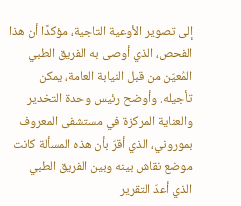إلى تصوير الأوعية التاجية، مؤكدًا أن هذا الفحص، الذي أوصى به الفريق الطبي المُعيّن من قبل النيابة العامة، يمكن تأجيله. وأوضح رئيس وحدة التخدير والعناية المركزة في مستشفى المعروف بموروني، الذي أقرّ بأن هذه المسألة كانت موضع نقاش بينه وبين الفريق الطبي الذي أعدّ التقرير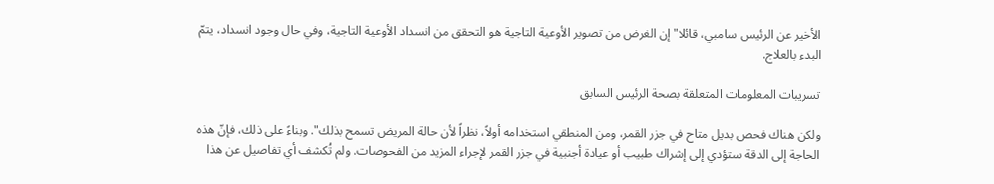الأخير عن الرئيس سامبي، قائلا" إن الغرض من تصوير الأوعية التاجية هو التحقق من انسداد الأوعية التاجية، وفي حال وجود انسداد، يتمّ البدء بالعلاج.

تسريبات المعلومات المتعلقة بصحة الرئيس السابق

ولكن هناك فحص بديل متاح في جزر القمر، ومن المنطقي استخدامه أولاً، نظراً لأن حالة المريض تسمح بذلك". وبناءً على ذلك، فإنّ هذه الحاجة إلى الدقة ستؤدي إلى إشراك طبيب أو عيادة أجنبية في جزر القمر لإجراء المزيد من الفحوصات. ولم تُكشف أي تفاصيل عن هذا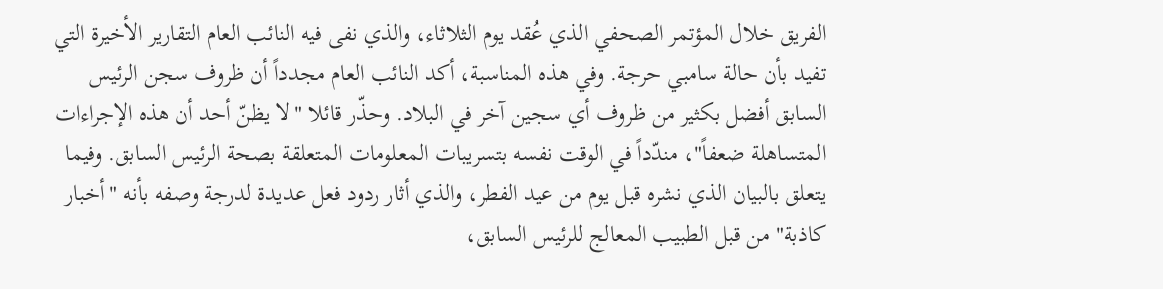الفريق خلال المؤتمر الصحفي الذي عُقد يوم الثلاثاء، والذي نفى فيه النائب العام التقارير الأخيرة التي تفيد بأن حالة سامبي حرجة. وفي هذه المناسبة، أكد النائب العام مجدداً أن ظروف سجن الرئيس السابق أفضل بكثير من ظروف أي سجين آخر في البلاد. وحذّر قائلا "لا يظنّ أحد أن هذه الإجراءات المتساهلة ضعفاً"، مندّداً في الوقت نفسه بتسريبات المعلومات المتعلقة بصحة الرئيس السابق. وفيما يتعلق بالبيان الذي نشره قبل يوم من عيد الفطر، والذي أثار ردود فعل عديدة لدرجة وصفه بأنه "أخبار كاذبة" من قبل الطبيب المعالج للرئيس السابق،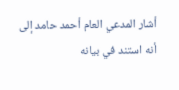أشار المدعي العام أحمد حامد إلى أنه استند في بيانه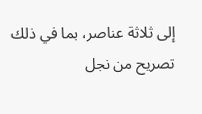إلى ثلاثة عناصر، بما في ذلك تصريح من نجل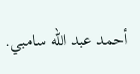أحمد عبد الله سامبي.